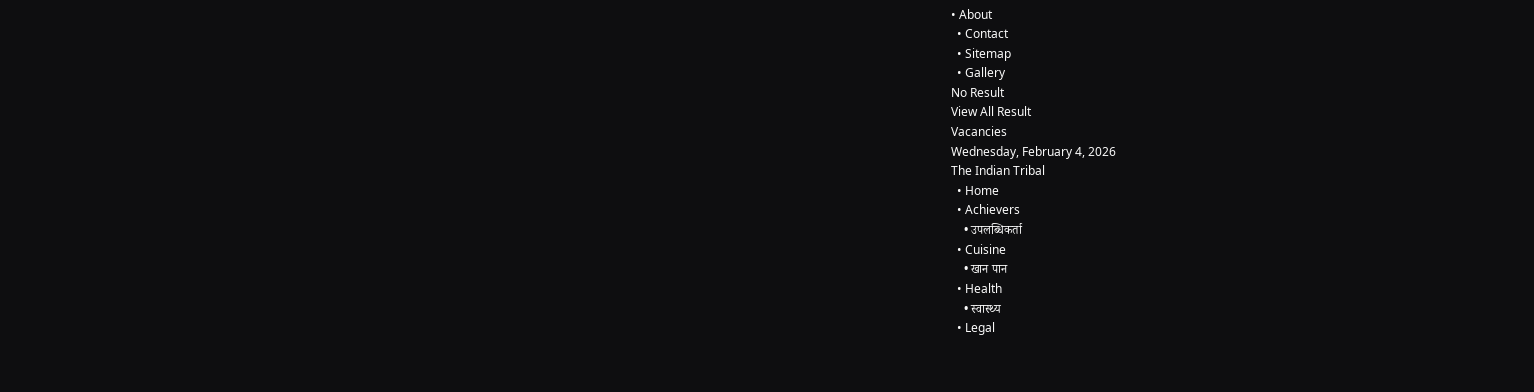• About
  • Contact
  • Sitemap
  • Gallery
No Result
View All Result
Vacancies
Wednesday, February 4, 2026
The Indian Tribal
  • Home
  • Achievers
    • उपलब्धिकर्ता
  • Cuisine
    • खान पान
  • Health
    • स्वास्थ्य
  • Legal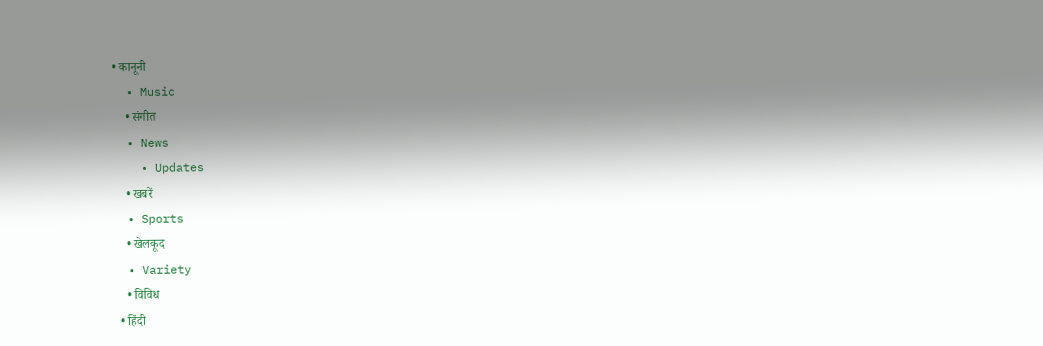• कानूनी
  • Music
    • संगीत
  • News
    • Updates
    • खबरें
  • Sports
    • खेलकूद
  • Variety
    • विविध
  • हिंदी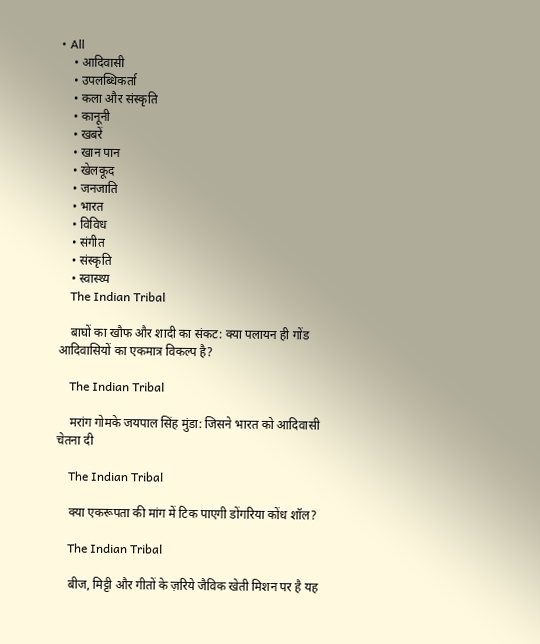• All
    • आदिवासी
    • उपलब्धिकर्ता
    • कला और संस्कृति
    • कानूनी
    • खबरें
    • खान पान
    • खेलकूद
    • जनजाति
    • भारत
    • विविध
    • संगीत
    • संस्कृति
    • स्वास्थ्य
    The Indian Tribal

    बाघों का खौफ और शादी का संकट: क्या पलायन ही गोंड आदिवासियों का एकमात्र विकल्प है?

    The Indian Tribal

    मरांग गोमके जयपाल सिंह मुंडा: जिसने भारत को आदिवासी चेतना दी

    The Indian Tribal

    क्या एकरूपता की मांग में टिक पाएगी डोंगरिया कोंध शॉल?

    The Indian Tribal

    बीज, मिट्टी और गीतों के ज़रिये जैविक खेती मिशन पर है यह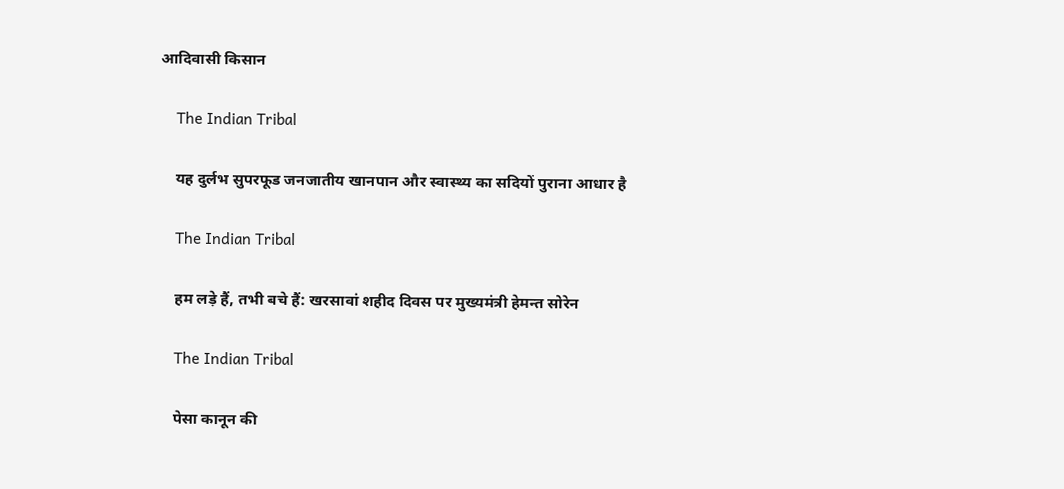आदिवासी किसान

    The Indian Tribal

    यह दुर्लभ सुपरफूड जनजातीय खानपान और स्वास्थ्य का सदियों पुराना आधार है

    The Indian Tribal

    हम लड़े हैं, तभी बचे हैं: खरसावां शहीद दिवस पर मुख्यमंत्री हेमन्त सोरेन

    The Indian Tribal

    पेसा कानून की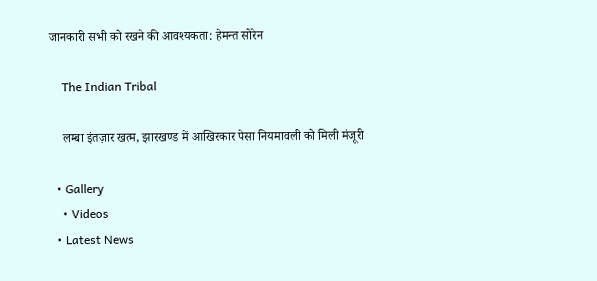जानकारी सभी को रखने की आवश्यकता: हेमन्त सोरेन

    The Indian Tribal

    लम्बा इंतज़ार खत्म, झारखण्ड में आखिरकार पेसा नियमावली को मिली मंजूरी

  • Gallery
    • Videos
  • Latest News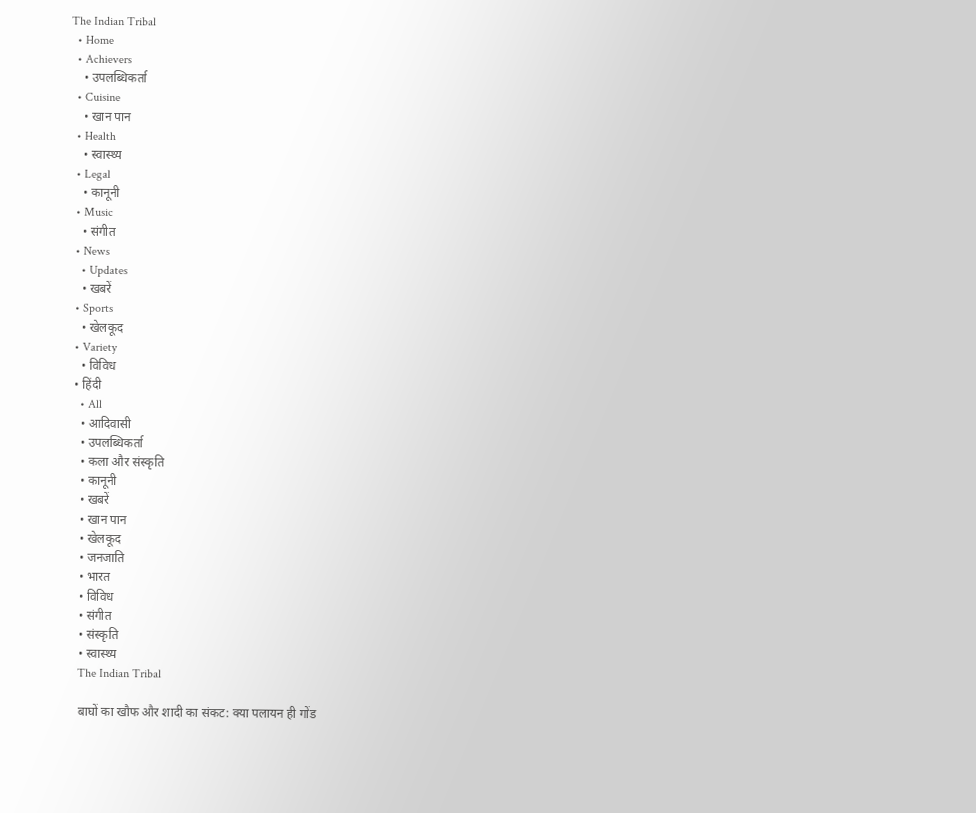The Indian Tribal
  • Home
  • Achievers
    • उपलब्धिकर्ता
  • Cuisine
    • खान पान
  • Health
    • स्वास्थ्य
  • Legal
    • कानूनी
  • Music
    • संगीत
  • News
    • Updates
    • खबरें
  • Sports
    • खेलकूद
  • Variety
    • विविध
  • हिंदी
    • All
    • आदिवासी
    • उपलब्धिकर्ता
    • कला और संस्कृति
    • कानूनी
    • खबरें
    • खान पान
    • खेलकूद
    • जनजाति
    • भारत
    • विविध
    • संगीत
    • संस्कृति
    • स्वास्थ्य
    The Indian Tribal

    बाघों का खौफ और शादी का संकट: क्या पलायन ही गोंड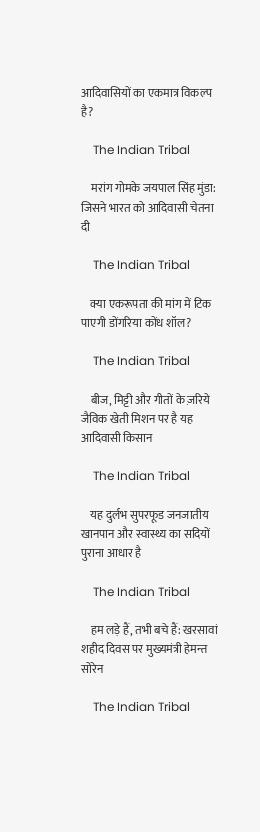आदिवासियों का एकमात्र विकल्प है?

    The Indian Tribal

    मरांग गोमके जयपाल सिंह मुंडा: जिसने भारत को आदिवासी चेतना दी

    The Indian Tribal

    क्या एकरूपता की मांग में टिक पाएगी डोंगरिया कोंध शॉल?

    The Indian Tribal

    बीज, मिट्टी और गीतों के ज़रिये जैविक खेती मिशन पर है यह आदिवासी किसान

    The Indian Tribal

    यह दुर्लभ सुपरफूड जनजातीय खानपान और स्वास्थ्य का सदियों पुराना आधार है

    The Indian Tribal

    हम लड़े हैं, तभी बचे हैं: खरसावां शहीद दिवस पर मुख्यमंत्री हेमन्त सोरेन

    The Indian Tribal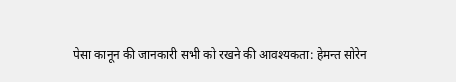पेसा कानून की जानकारी सभी को रखने की आवश्यकता: हेमन्त सोरेन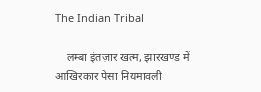The Indian Tribal

    लम्बा इंतज़ार खत्म, झारखण्ड में आखिरकार पेसा नियमावली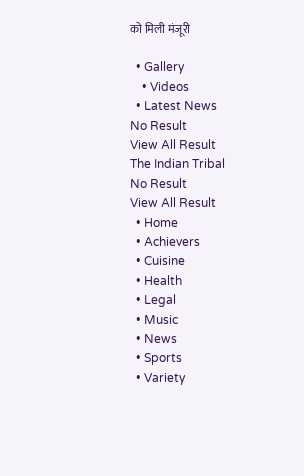को मिली मंजूरी

  • Gallery
    • Videos
  • Latest News
No Result
View All Result
The Indian Tribal
No Result
View All Result
  • Home
  • Achievers
  • Cuisine
  • Health
  • Legal
  • Music
  • News
  • Sports
  • Variety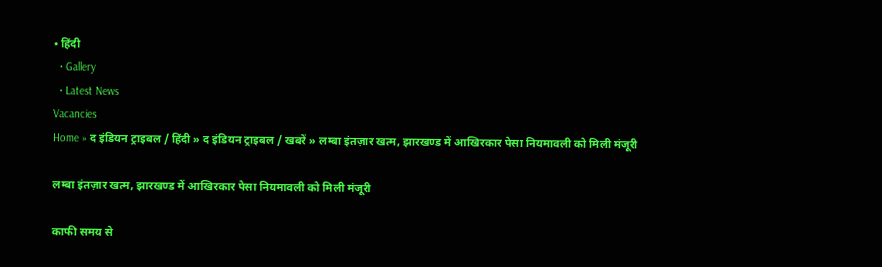• हिंदी
  • Gallery
  • Latest News
Vacancies
Home » द इंडियन ट्राइबल / हिंदी » द इंडियन ट्राइबल / खबरें » लम्बा इंतज़ार खत्म, झारखण्ड में आखिरकार पेसा नियमावली को मिली मंजूरी

लम्बा इंतज़ार खत्म, झारखण्ड में आखिरकार पेसा नियमावली को मिली मंजूरी

काफी समय से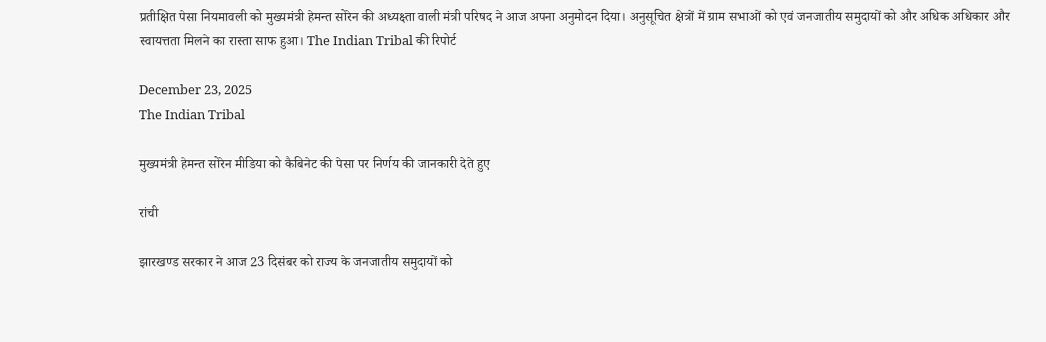प्रतीक्षित पेसा नियमावली को मुख्यमंत्री हेमन्त सोरेन की अध्यक्ष्ता वाली मंत्री परिषद ने आज अपना अनुमोदन दिया। अनुसूचित क्षेत्रों में ग्राम सभाओं को एवं जनजातीय समुदायों को और अधिक अधिकार और स्वायत्तता मिलने का रास्ता साफ हुआ। The Indian Tribal की रिपोर्ट

December 23, 2025
The Indian Tribal

मुख्यमंत्री हेमन्त सोरेन मीडिया को कैबिनेट की पेसा पर निर्णय की जानकारी देते हुए

रांची

झारखण्ड सरकार ने आज 23 दिसंबर को राज्य के जनजातीय समुदायों को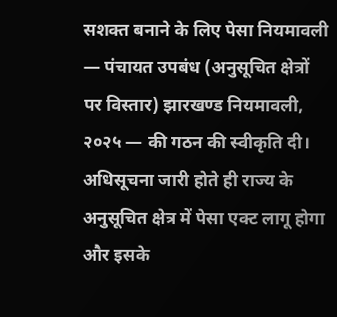सशक्त बनाने के लिए पेसा नियमावली — पंचायत उपबंध (अनुसूचित क्षेत्रों पर विस्तार) झारखण्ड नियमावली, २०२५ — की गठन की स्वीकृति दी। अधिसूचना जारी होते ही राज्य के अनुसूचित क्षेत्र में पेसा एक्ट लागू होगा और इसके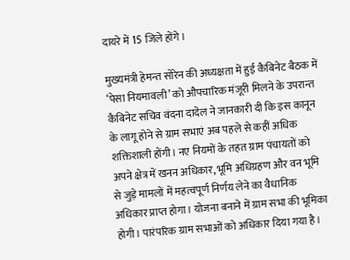दायरे में 15 जिले होंगे।

मुख्यमंत्री हेमन्त सोरेन की अध्यक्षता में हुई कैबिनेट बैठक में ‘पेसा नियमावली’ को औपचारिक मंजूरी मिलने के उपरान्त कैबिनेट सचिव वंदना दादेल ने जानकारी दी कि इस कानून के लागू होने से ग्राम सभाएं अब पहले से कहीं अधिक शक्तिशाली होंगी। नए नियमों के तहत ग्राम पंचायतों को अपने क्षेत्र में खनन अधिकार, भूमि अधिग्रहण और वन भूमि से जुड़े मामलों में महत्वपूर्ण निर्णय लेने का वैधानिक अधिकार प्राप्त होगा। योजना बनाने में ग्राम सभा की भूमिका होगी। पारंपरिक ग्राम सभाओं को अधिकार दिया गया है।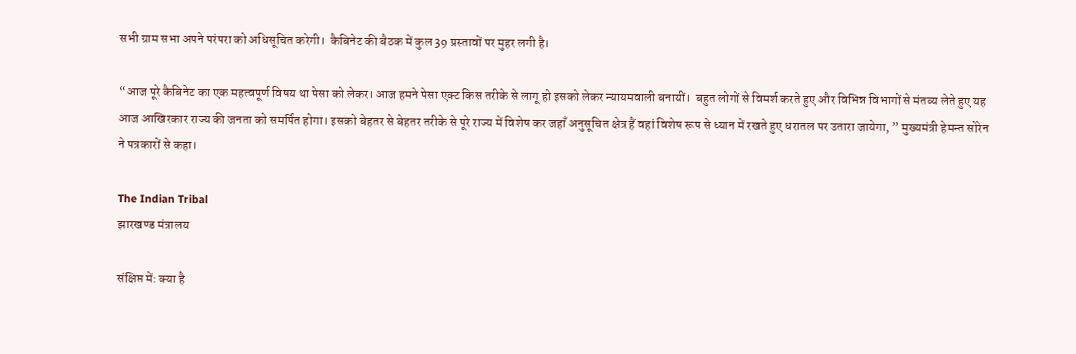सभी ग्राम सभा अपने परंपरा को अधिसूचित करेगी।  कैबिनेट की बैठक में कुल 39 प्रस्तावों पर मुहर लगी है।

“आज पूरे कैबिनेट का एक महत्वपूर्ण विषय था पेसा को लेकर। आज हमने पेसा एक्ट किस तरीके से लागू हो इसको लेकर न्यायमवाली बनायीं।  बहुत लोगों से विमर्श करते हुए और विभिन्न विभागों से मंतव्य लेते हुए यह आज आखिरकार राज्य की जनता को समर्पित होगा। इसको बेहतर से बेहतर तरीके से पूरे राज्य में विशेष कर जहाँ अनुसूचित क्षेत्र हैं वहां विशेष रूप से ध्यान में रखते हुए धरातल पर उतारा जायेगा, ” मुख्यमंत्री हेमन्त सोरेन ने पत्रकारों से कहा।

The Indian Tribal
झारखण्ड मंत्रालय

संक्षिप्त में: क्या है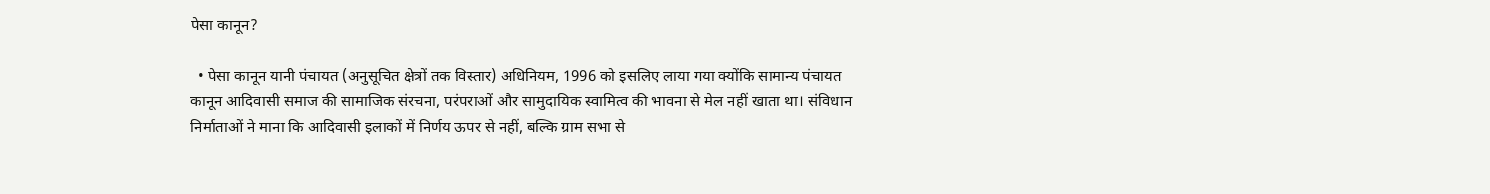पेसा कानून?

  • पेसा कानून यानी पंचायत (अनुसूचित क्षेत्रों तक विस्तार) अधिनियम, 1996 को इसलिए लाया गया क्योंकि सामान्य पंचायत कानून आदिवासी समाज की सामाजिक संरचना, परंपराओं और सामुदायिक स्वामित्व की भावना से मेल नहीं खाता था। संविधान निर्माताओं ने माना कि आदिवासी इलाकों में निर्णय ऊपर से नहीं, बल्कि ग्राम सभा से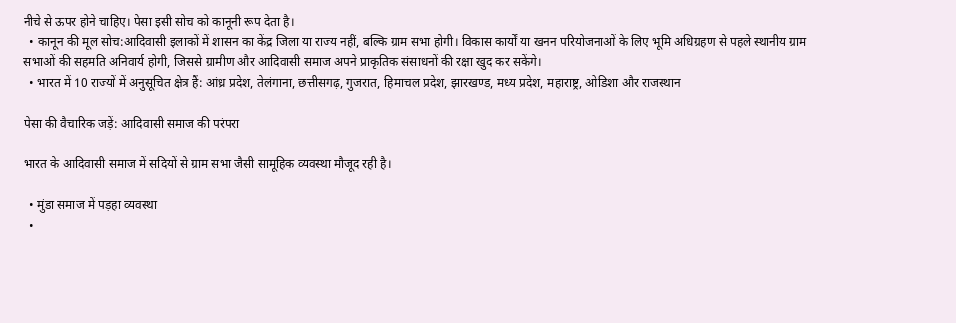नीचे से ऊपर होने चाहिए। पेसा इसी सोच को कानूनी रूप देता है।
  • कानून की मूल सोच:आदिवासी इलाकों में शासन का केंद्र जिला या राज्य नहीं, बल्कि ग्राम सभा होगी। विकास कार्यों या खनन परियोजनाओं के लिए भूमि अधिग्रहण से पहले स्थानीय ग्राम सभाओं की सहमति अनिवार्य होगी, जिससे ग्रामीण और आदिवासी समाज अपने प्राकृतिक संसाधनों की रक्षा खुद कर सकेंगे।
  • भारत में 10 राज्यों में अनुसूचित क्षेत्र हैं: आंध्र प्रदेश, तेलंगाना, छत्तीसगढ़, गुजरात, हिमाचल प्रदेश, झारखण्ड, मध्य प्रदेश, महाराष्ट्र, ओडिशा और राजस्थान

पेसा की वैचारिक जड़ें: आदिवासी समाज की परंपरा

भारत के आदिवासी समाज में सदियों से ग्राम सभा जैसी सामूहिक व्यवस्था मौजूद रही है।

  • मुंडा समाज में पड़हा व्यवस्था
  •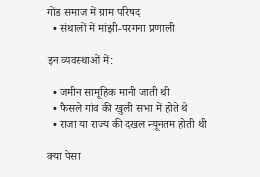गोंड समाज में ग्राम परिषद
  • संथालों में मांझी-परगना प्रणाली

इन व्यवस्थाओं में:

  • जमीन सामूहिक मानी जाती थी
  • फैसले गांव की खुली सभा में होते थे
  • राजा या राज्य की दखल न्यूनतम होती थी

क्या पेसा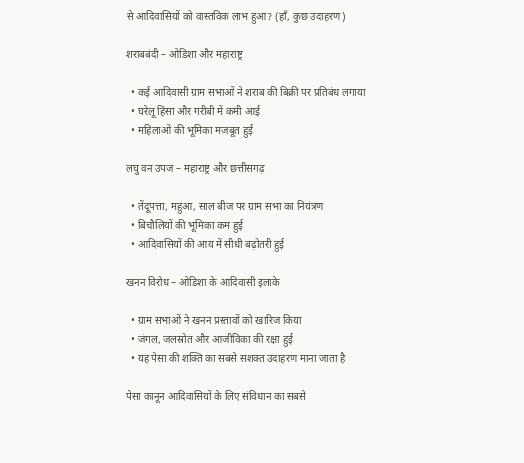से आदिवासियों को वास्तविक लाभ हुआ? (हाँ, कुछ उदाहरण)

शराबबंदी – ओडिशा और महाराष्ट्र

  • कई आदिवासी ग्राम सभाओं ने शराब की बिक्री पर प्रतिबंध लगाया
  • घरेलू हिंसा और गरीबी में कमी आई
  • महिलाओं की भूमिका मजबूत हुई

लघु वन उपज – महाराष्ट्र और छत्तीसगढ़

  • तेंदूपत्ता, महुआ, साल बीज पर ग्राम सभा का नियंत्रण
  • बिचौलियों की भूमिका कम हुई
  • आदिवासियों की आय में सीधी बढ़ोतरी हुई

खनन विरोध – ओडिशा के आदिवासी इलाके

  • ग्राम सभाओं ने खनन प्रस्तावों को खारिज किया
  • जंगल, जलस्रोत और आजीविका की रक्षा हुई
  • यह पेसा की शक्ति का सबसे सशक्त उदाहरण माना जाता है

पेसा कानून आदिवासियों के लिए संविधान का सबसे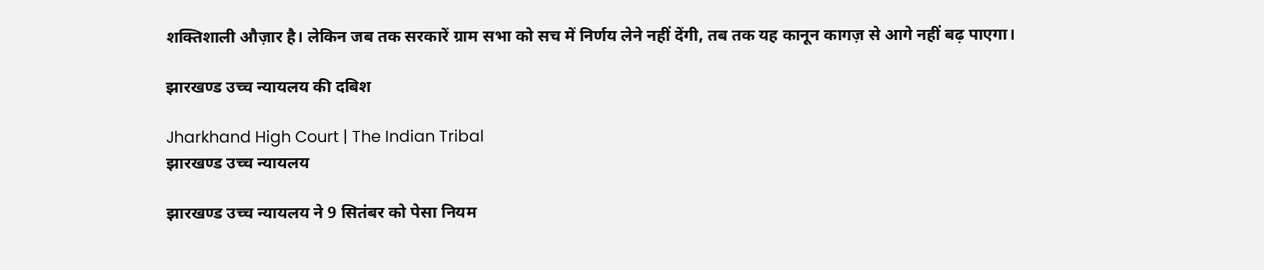शक्तिशाली औज़ार है। लेकिन जब तक सरकारें ग्राम सभा को सच में निर्णय लेने नहीं देंगी, तब तक यह कानून कागज़ से आगे नहीं बढ़ पाएगा।

झारखण्ड उच्च न्यायलय की दबिश

Jharkhand High Court | The Indian Tribal
झारखण्ड उच्च न्यायलय

झारखण्ड उच्च न्यायलय ने 9 सितंबर को पेसा नियम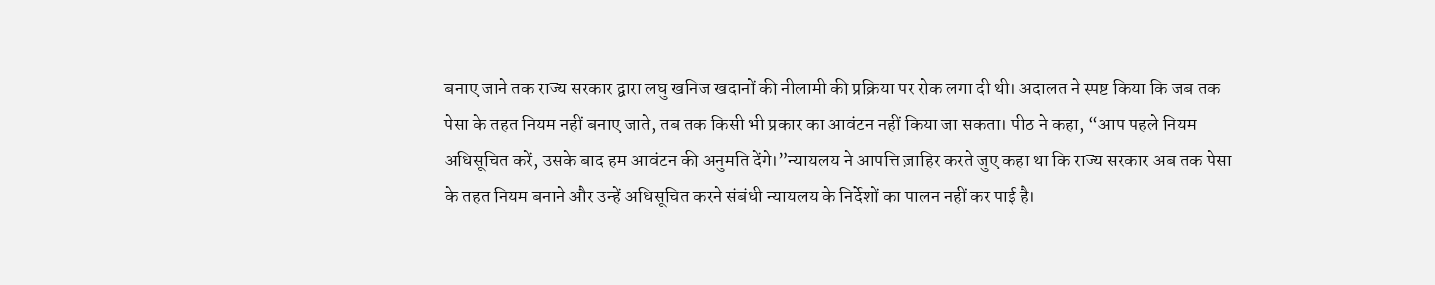बनाए जाने तक राज्य सरकार द्वारा लघु खनिज खदानों की नीलामी की प्रक्रिया पर रोक लगा दी थी। अदालत ने स्पष्ट किया कि जब तक पेसा के तहत नियम नहीं बनाए जाते, तब तक किसी भी प्रकार का आवंटन नहीं किया जा सकता। पीठ ने कहा, “आप पहले नियम अधिसूचित करें, उसके बाद हम आवंटन की अनुमति देंगे।”न्यायलय ने आपत्ति ज़ाहिर करते जुए कहा था कि राज्य सरकार अब तक पेसा के तहत नियम बनाने और उन्हें अधिसूचित करने संबंधी न्यायलय के निर्देशों का पालन नहीं कर पाई है।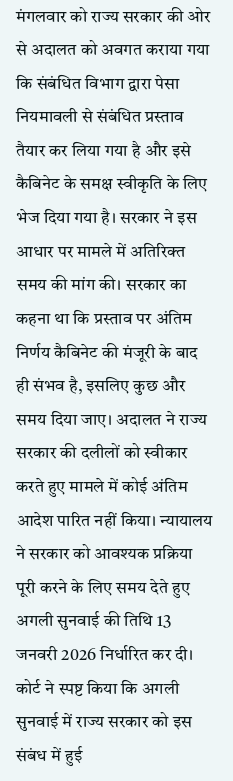मंगलवार को राज्य सरकार की ओर से अदालत को अवगत कराया गया कि संबंधित विभाग द्वारा पेसा नियमावली से संबंधित प्रस्ताव तैयार कर लिया गया है और इसे कैबिनेट के समक्ष स्वीकृति के लिए भेज दिया गया है। सरकार ने इस आधार पर मामले में अतिरिक्त समय की मांग की। सरकार का कहना था कि प्रस्ताव पर अंतिम निर्णय कैबिनेट की मंजूरी के बाद ही संभव है, इसलिए कुछ और समय दिया जाए। अदालत ने राज्य सरकार की दलीलों को स्वीकार करते हुए मामले में कोई अंतिम आदेश पारित नहीं किया। न्यायालय ने सरकार को आवश्यक प्रक्रिया पूरी करने के लिए समय देते हुए अगली सुनवाई की तिथि 13 जनवरी 2026 निर्धारित कर दी। कोर्ट ने स्पष्ट किया कि अगली सुनवाई में राज्य सरकार को इस संबंध में हुई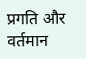प्रगति और वर्तमान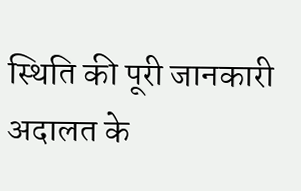स्थिति की पूरी जानकारी अदालत के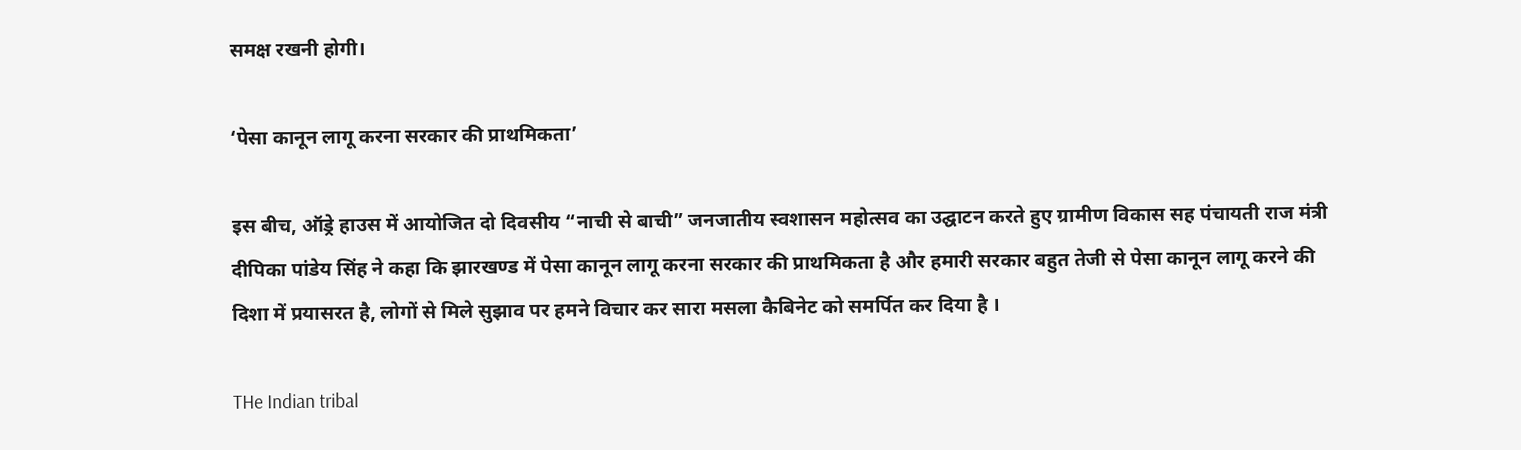समक्ष रखनी होगी।

‘पेसा कानून लागू करना सरकार की प्राथमिकता’

इस बीच, ऑड्रे हाउस में आयोजित दो दिवसीय “नाची से बाची” जनजातीय स्वशासन महोत्सव का उद्घाटन करते हुए ग्रामीण विकास सह पंचायती राज मंत्री दीपिका पांडेय सिंह ने कहा कि झारखण्ड में पेसा कानून लागू करना सरकार की प्राथमिकता है और हमारी सरकार बहुत तेजी से पेसा कानून लागू करने की दिशा में प्रयासरत है, लोगों से मिले सुझाव पर हमने विचार कर सारा मसला कैबिनेट को समर्पित कर दिया है ।

THe Indian tribal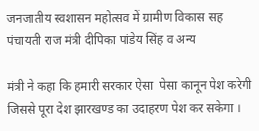जनजातीय स्वशासन महोत्सव में ग्रामीण विकास सह पंचायती राज मंत्री दीपिका पांडेय सिंह व अन्य

मंत्री ने कहा कि हमारी सरकार ऐसा  पेसा कानून पेश करेगी जिससे पूरा देश झारखण्ड का उदाहरण पेश कर सकेगा ।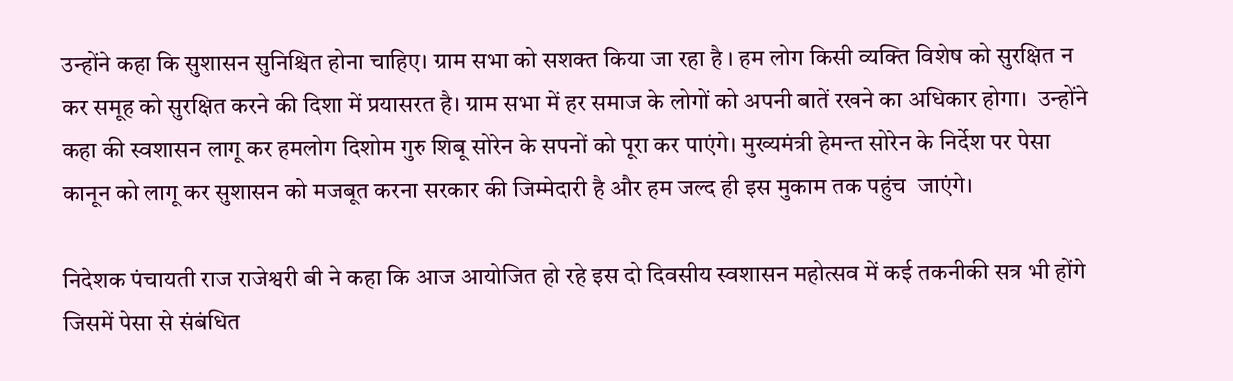उन्होंने कहा कि सुशासन सुनिश्चित होना चाहिए। ग्राम सभा को सशक्त किया जा रहा है । हम लोग किसी व्यक्ति विशेष को सुरक्षित न कर समूह को सुरक्षित करने की दिशा में प्रयासरत है। ग्राम सभा में हर समाज के लोगों को अपनी बातें रखने का अधिकार होगा।  उन्होंने कहा की स्वशासन लागू कर हमलोग दिशोम गुरु शिबू सोरेन के सपनों को पूरा कर पाएंगे। मुख्यमंत्री हेमन्त सोरेन के निर्देश पर पेसा कानून को लागू कर सुशासन को मजबूत करना सरकार की जिम्मेदारी है और हम जल्द ही इस मुकाम तक पहुंच  जाएंगे।

निदेशक पंचायती राज राजेश्वरी बी ने कहा कि आज आयोजित हो रहे इस दो दिवसीय स्वशासन महोत्सव में कई तकनीकी सत्र भी होंगे जिसमें पेसा से संबंधित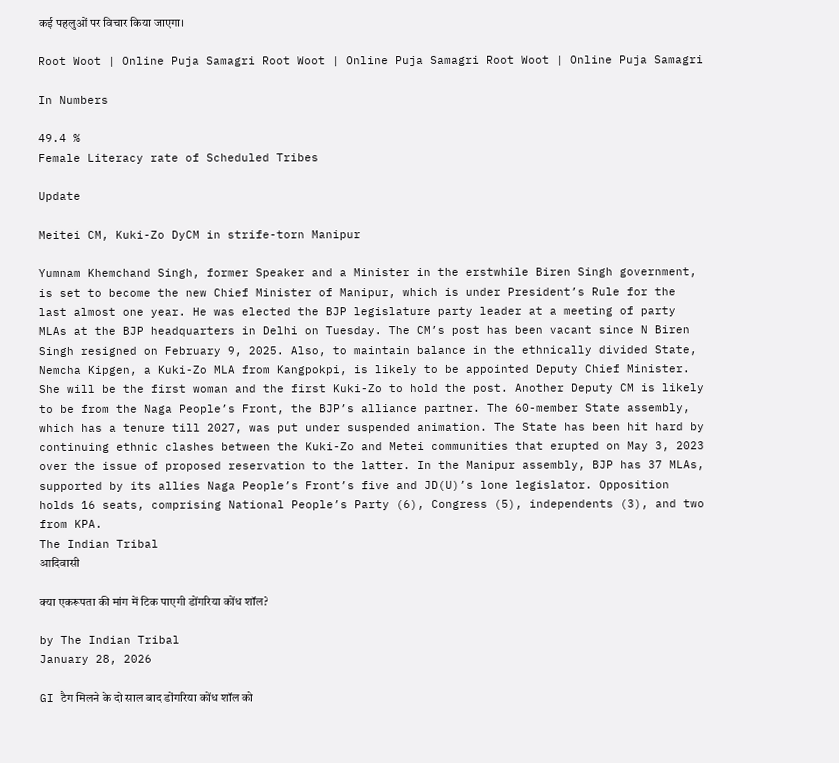कई पहलुओं पर विचार किया जाएगा।

Root Woot | Online Puja Samagri Root Woot | Online Puja Samagri Root Woot | Online Puja Samagri

In Numbers

49.4 %
Female Literacy rate of Scheduled Tribes

Update

Meitei CM, Kuki-Zo DyCM in strife-torn Manipur

Yumnam Khemchand Singh, former Speaker and a Minister in the erstwhile Biren Singh government, is set to become the new Chief Minister of Manipur, which is under President’s Rule for the last almost one year. He was elected the BJP legislature party leader at a meeting of party MLAs at the BJP headquarters in Delhi on Tuesday. The CM’s post has been vacant since N Biren Singh resigned on February 9, 2025. Also, to maintain balance in the ethnically divided State, Nemcha Kipgen, a Kuki-Zo MLA from Kangpokpi, is likely to be appointed Deputy Chief Minister. She will be the first woman and the first Kuki-Zo to hold the post. Another Deputy CM is likely to be from the Naga People’s Front, the BJP’s alliance partner. The 60-member State assembly, which has a tenure till 2027, was put under suspended animation. The State has been hit hard by continuing ethnic clashes between the Kuki-Zo and Metei communities that erupted on May 3, 2023 over the issue of proposed reservation to the latter. In the Manipur assembly, BJP has 37 MLAs, supported by its allies Naga People’s Front’s five and JD(U)’s lone legislator. Opposition holds 16 seats, comprising National People’s Party (6), Congress (5), independents (3), and two from KPA.
The Indian Tribal
आदिवासी

क्या एकरूपता की मांग में टिक पाएगी डोंगरिया कोंध शॉल?

by The Indian Tribal
January 28, 2026

GI टैग मिलने के दो साल बाद डोंगरिया कोंध शॉल को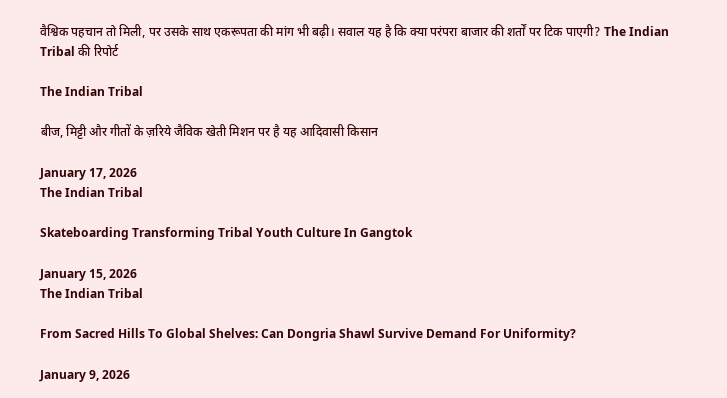वैश्विक पहचान तो मिली, पर उसके साथ एकरूपता की मांग भी बढ़ी। सवाल यह है कि क्या परंपरा बाजार की शर्तों पर टिक पाएगी? The Indian Tribal की रिपोर्ट

The Indian Tribal

बीज, मिट्टी और गीतों के ज़रिये जैविक खेती मिशन पर है यह आदिवासी किसान

January 17, 2026
The Indian Tribal

Skateboarding Transforming Tribal Youth Culture In Gangtok

January 15, 2026
The Indian Tribal

From Sacred Hills To Global Shelves: Can Dongria Shawl Survive Demand For Uniformity?

January 9, 2026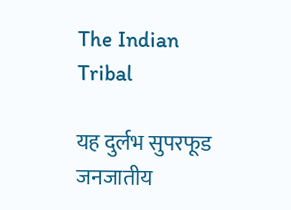The Indian Tribal

यह दुर्लभ सुपरफूड जनजातीय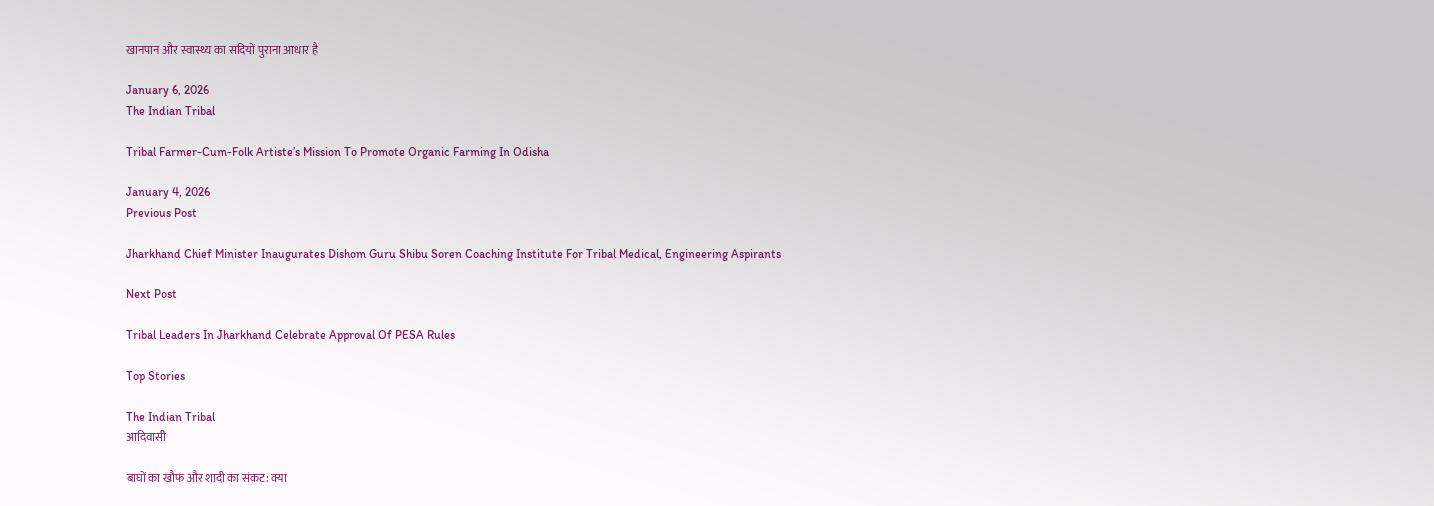खानपान और स्वास्थ्य का सदियों पुराना आधार है

January 6, 2026
The Indian Tribal

Tribal Farmer-Cum-Folk Artiste’s Mission To Promote Organic Farming In Odisha

January 4, 2026
Previous Post

Jharkhand Chief Minister Inaugurates Dishom Guru Shibu Soren Coaching Institute For Tribal Medical, Engineering Aspirants

Next Post

Tribal Leaders In Jharkhand Celebrate Approval Of PESA Rules

Top Stories

The Indian Tribal
आदिवासी

बाघों का खौफ और शादी का संकट: क्या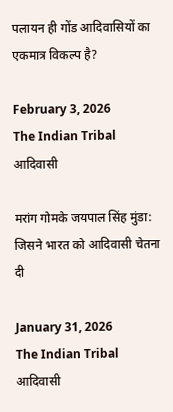पलायन ही गोंड आदिवासियों का एकमात्र विकल्प है?

February 3, 2026
The Indian Tribal
आदिवासी

मरांग गोमके जयपाल सिंह मुंडा: जिसने भारत को आदिवासी चेतना दी

January 31, 2026
The Indian Tribal
आदिवासी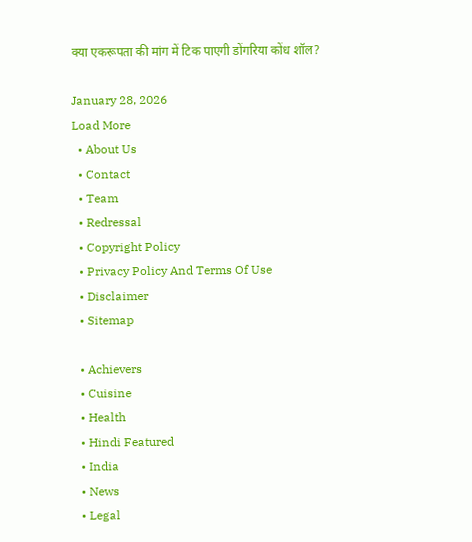क्या एकरूपता की मांग में टिक पाएगी डोंगरिया कोंध शॉल?

January 28, 2026
Load More
  • About Us
  • Contact
  • Team
  • Redressal
  • Copyright Policy
  • Privacy Policy And Terms Of Use
  • Disclaimer
  • Sitemap

  • Achievers
  • Cuisine
  • Health
  • Hindi Featured
  • India
  • News
  • Legal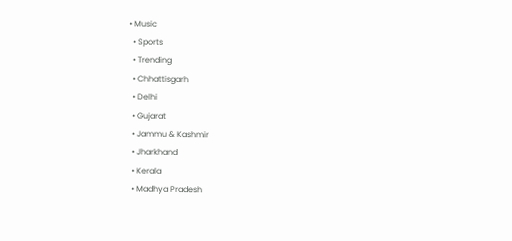• Music
  • Sports
  • Trending
  • Chhattisgarh
  • Delhi
  • Gujarat
  • Jammu & Kashmir
  • Jharkhand
  • Kerala
  • Madhya Pradesh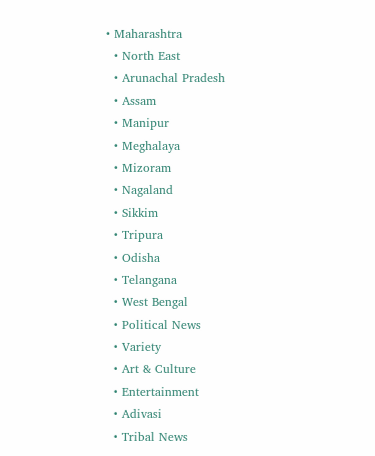• Maharashtra
  • North East
  • Arunachal Pradesh
  • Assam
  • Manipur
  • Meghalaya
  • Mizoram
  • Nagaland
  • Sikkim
  • Tripura
  • Odisha
  • Telangana
  • West Bengal
  • Political News
  • Variety
  • Art & Culture
  • Entertainment
  • Adivasi
  • Tribal News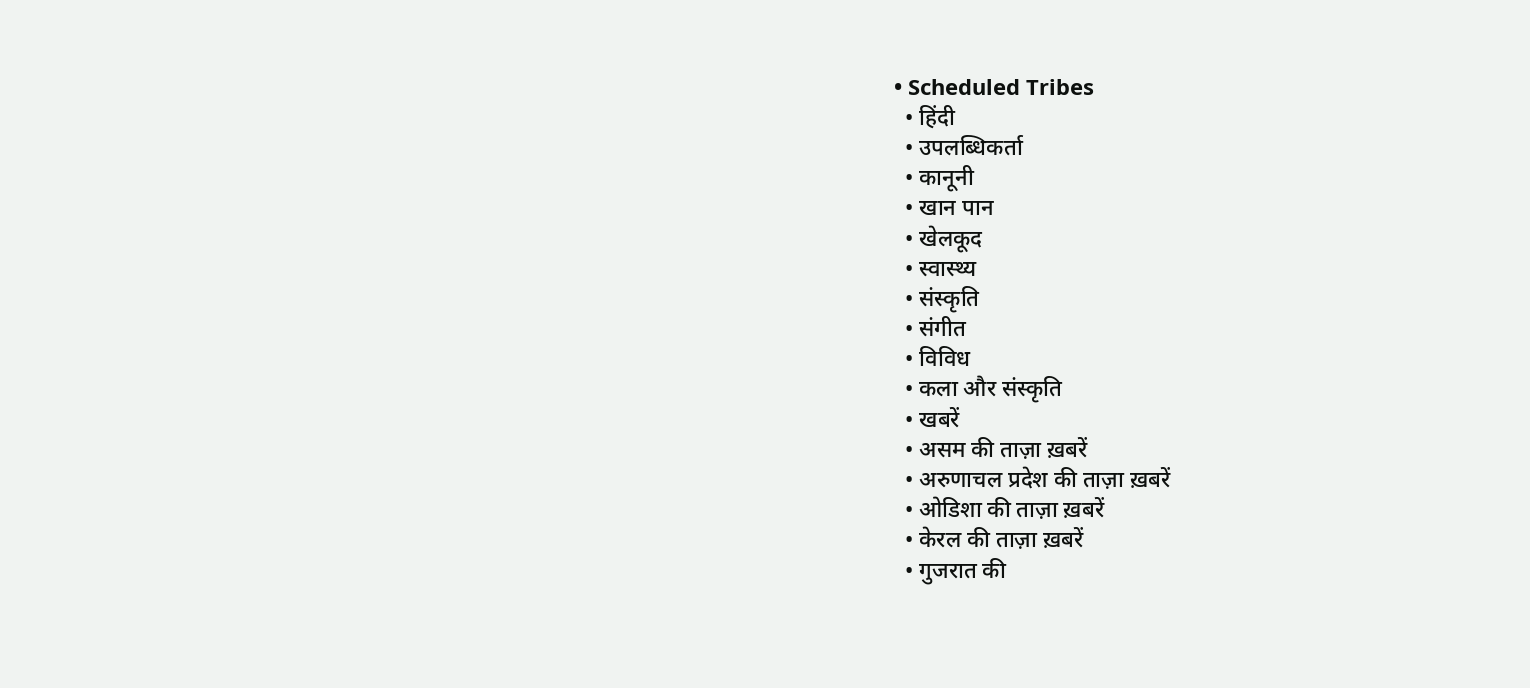• Scheduled Tribes
  • हिंदी
  • उपलब्धिकर्ता
  • कानूनी
  • खान पान
  • खेलकूद
  • स्वास्थ्य
  • संस्कृति
  • संगीत
  • विविध
  • कला और संस्कृति
  • खबरें
  • असम की ताज़ा ख़बरें
  • अरुणाचल प्रदेश की ताज़ा ख़बरें
  • ओडिशा की ताज़ा ख़बरें
  • केरल की ताज़ा ख़बरें
  • गुजरात की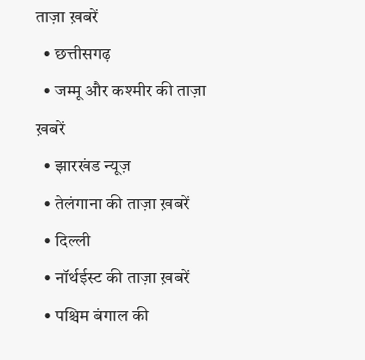ताज़ा ख़बरें
  • छत्तीसगढ़
  • जम्मू और कश्मीर की ताज़ा ख़बरें
  • झारखंड न्यूज़
  • तेलंगाना की ताज़ा ख़बरें
  • दिल्ली
  • नॉर्थईस्ट की ताज़ा ख़बरें
  • पश्चिम बंगाल की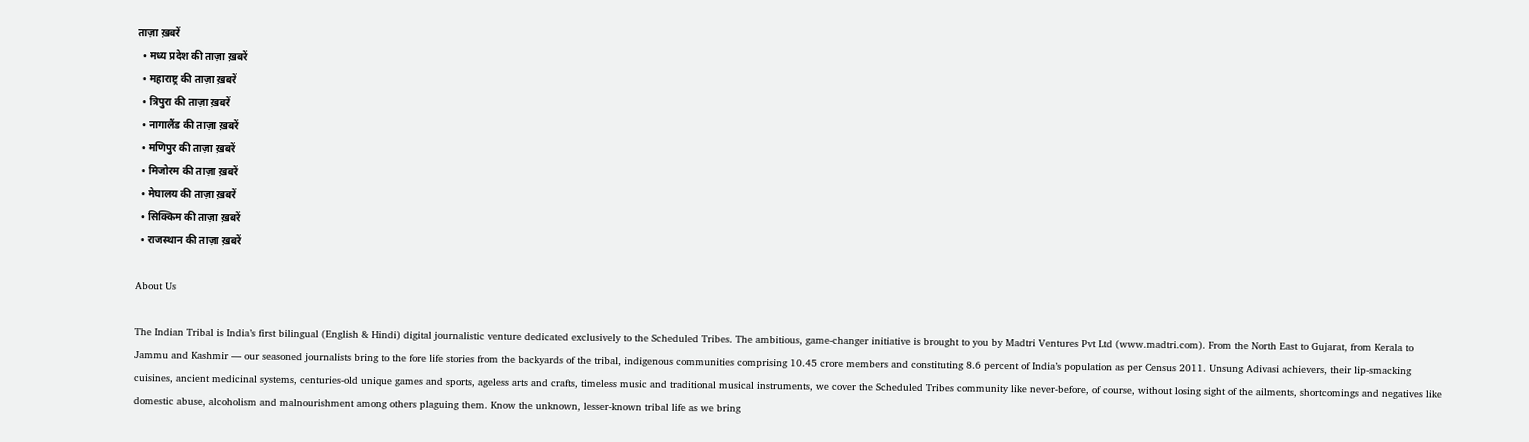ताज़ा ख़बरें
  • मध्य प्रदेश की ताज़ा ख़बरें
  • महाराष्ट्र की ताज़ा ख़बरें
  • त्रिपुरा की ताज़ा ख़बरें
  • नागालैंड की ताज़ा ख़बरें
  • मणिपुर की ताज़ा ख़बरें
  • मिजोरम की ताज़ा ख़बरें
  • मेघालय की ताज़ा ख़बरें
  • सिक्किम की ताज़ा ख़बरें
  • राजस्थान की ताज़ा ख़बरें

About Us

The Indian Tribal is India’s first bilingual (English & Hindi) digital journalistic venture dedicated exclusively to the Scheduled Tribes. The ambitious, game-changer initiative is brought to you by Madtri Ventures Pvt Ltd (www.madtri.com). From the North East to Gujarat, from Kerala to Jammu and Kashmir — our seasoned journalists bring to the fore life stories from the backyards of the tribal, indigenous communities comprising 10.45 crore members and constituting 8.6 percent of India’s population as per Census 2011. Unsung Adivasi achievers, their lip-smacking cuisines, ancient medicinal systems, centuries-old unique games and sports, ageless arts and crafts, timeless music and traditional musical instruments, we cover the Scheduled Tribes community like never-before, of course, without losing sight of the ailments, shortcomings and negatives like domestic abuse, alcoholism and malnourishment among others plaguing them. Know the unknown, lesser-known tribal life as we bring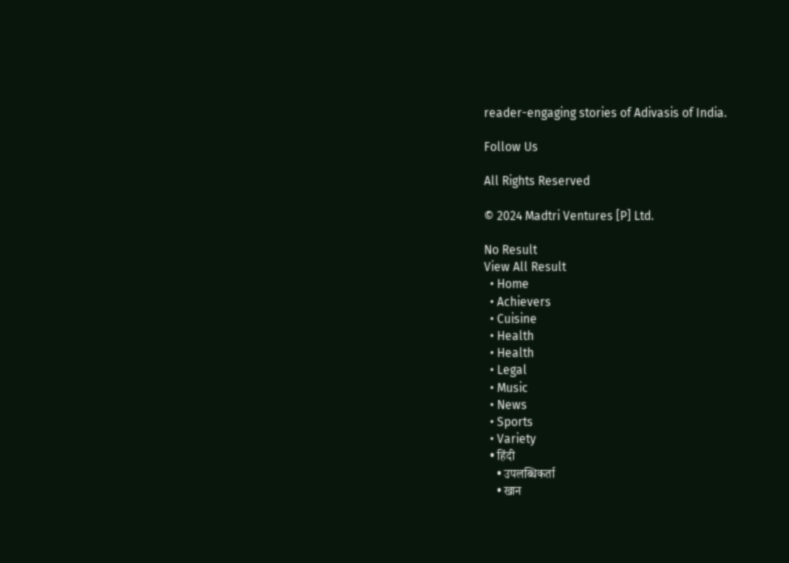reader-engaging stories of Adivasis of India.

Follow Us

All Rights Reserved

© 2024 Madtri Ventures [P] Ltd.

No Result
View All Result
  • Home
  • Achievers
  • Cuisine
  • Health
  • Health
  • Legal
  • Music
  • News
  • Sports
  • Variety
  • हिंदी
    • उपलब्धिकर्ता
    • खान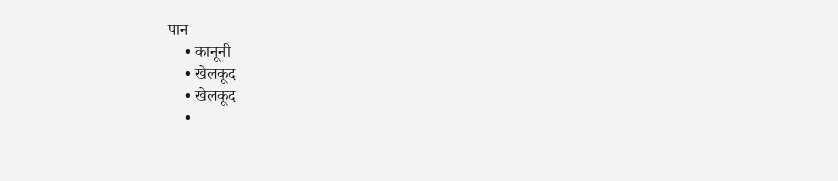पान
    • कानूनी
    • खेलकूद
    • खेलकूद
    •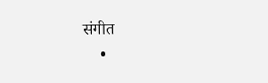संगीत
    •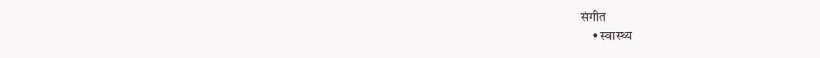संगीत
    • स्वास्थ्य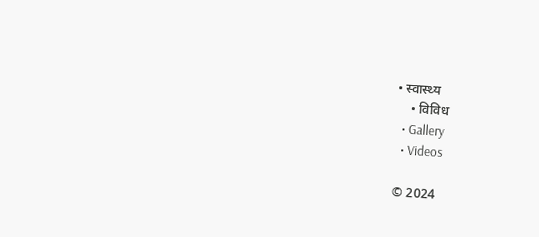• स्वास्थ्य
    • विविध
  • Gallery
  • Videos

© 2024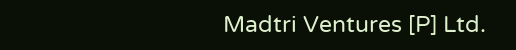Madtri Ventures [P] Ltd.